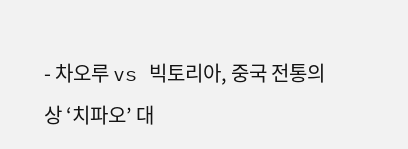- 차오루 vs 빅토리아, 중국 전통의상 ‘치파오’ 대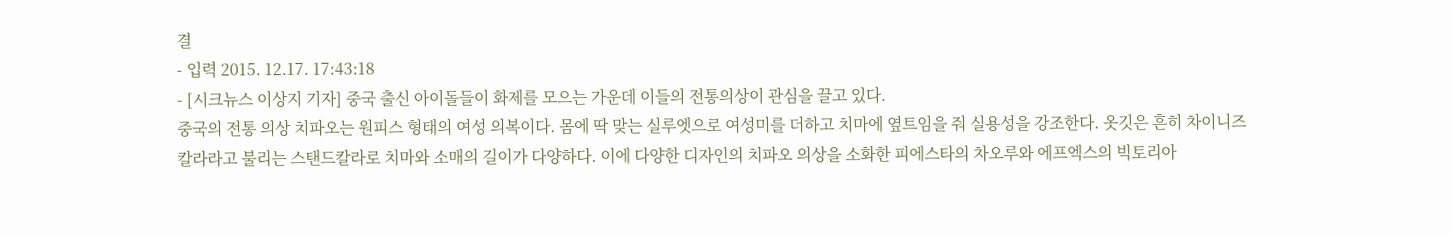결
- 입력 2015. 12.17. 17:43:18
- [시크뉴스 이상지 기자] 중국 출신 아이돌들이 화제를 모으는 가운데 이들의 전통의상이 관심을 끌고 있다.
중국의 전통 의상 치파오는 원피스 형태의 여성 의복이다. 몸에 딱 맞는 실루엣으로 여성미를 더하고 치마에 옆트임을 줘 실용성을 강조한다. 옷깃은 흔히 차이니즈칼라라고 불리는 스탠드칼라로 치마와 소매의 길이가 다양하다. 이에 다양한 디자인의 치파오 의상을 소화한 피에스타의 차오루와 에프엑스의 빅토리아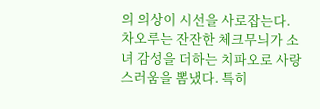의 의상이 시선을 사로잡는다.
차오루는 잔잔한 체크무늬가 소녀 감성을 더하는 치파오로 사랑스러움을 뽐냈다. 특히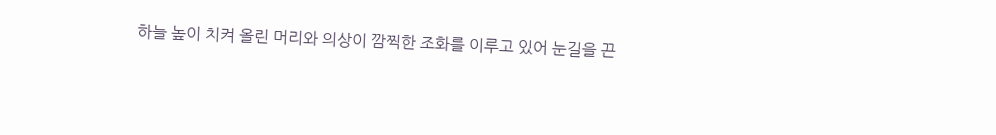하늘 높이 치켜 올린 머리와 의상이 깜찍한 조화를 이루고 있어 눈길을 끈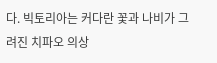다. 빅토리아는 커다란 꽃과 나비가 그려진 치파오 의상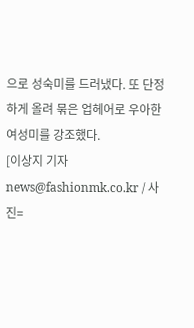으로 성숙미를 드러냈다. 또 단정하게 올려 묶은 업헤어로 우아한 여성미를 강조했다.
[이상지 기자 news@fashionmk.co.kr / 사진=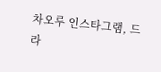차오루 인스타그램, 드라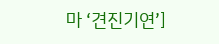마 ‘견진기연’]